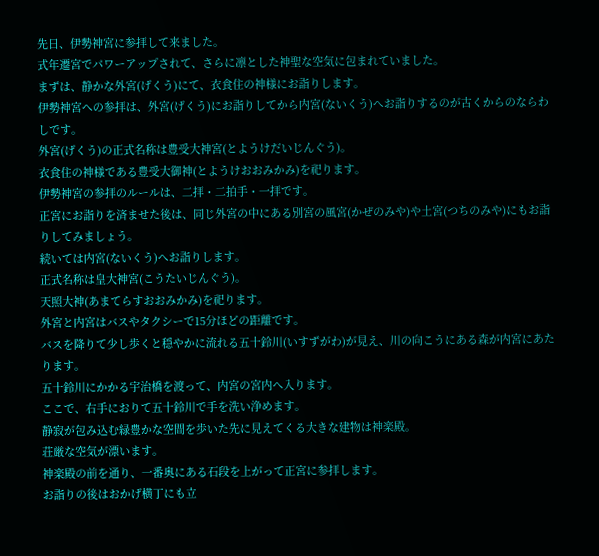先日、伊勢神宮に参拝して来ました。
式年遷宮でパワーアップされて、さらに凛とした神聖な空気に包まれていました。
まずは、静かな外宮(げくう)にて、衣食住の神様にお詣りします。
伊勢神宮への参拝は、外宮(げくう)にお詣りしてから内宮(ないくう)へお詣りするのが古くからのならわしです。
外宮(げくう)の正式名称は豊受大神宮(とようけだいじんぐう)。
衣食住の神様である豊受大御神(とようけおおみかみ)を祀ります。
伊勢神宮の参拝のルールは、二拝・二拍手・一拝です。
正宮にお詣りを済ませた後は、同じ外宮の中にある別宮の風宮(かぜのみや)や土宮(つちのみや)にもお詣りしてみましょう。
続いては内宮(ないくう)へお詣りします。
正式名称は皇大神宮(こうたいじんぐう)。
天照大神(あまてらすおおみかみ)を祀ります。
外宮と内宮はバスやタクシーで15分ほどの距離です。
バスを降りて少し歩くと穏やかに流れる五十鈴川(いすずがわ)が見え、川の向こうにある森が内宮にあたります。
五十鈴川にかかる宇治橋を渡って、内宮の宮内へ入ります。
ここで、右手におりて五十鈴川で手を洗い浄めます。
静寂が包み込む緑豊かな空間を歩いた先に見えてくる大きな建物は神楽殿。
荘厳な空気が漂います。
神楽殿の前を通り、一番奥にある石段を上がって正宮に参拝します。
お詣りの後はおかげ横丁にも立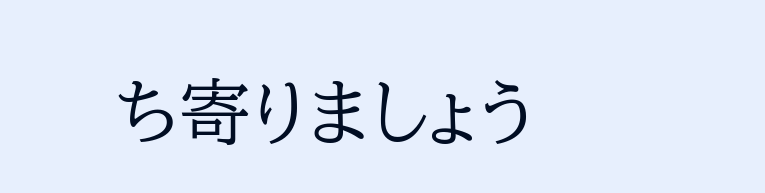ち寄りましょう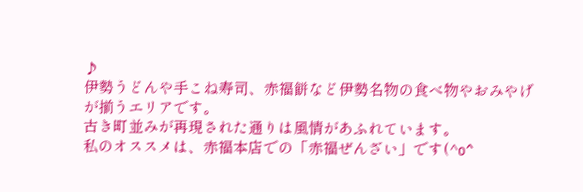♪
伊勢うどんや手こね寿司、赤福餅など伊勢名物の食べ物やおみやげが揃うエリアです。
古き町並みが再現された通りは風情があふれています。
私のオススメは、赤福本店での「赤福ぜんざい」です(^o^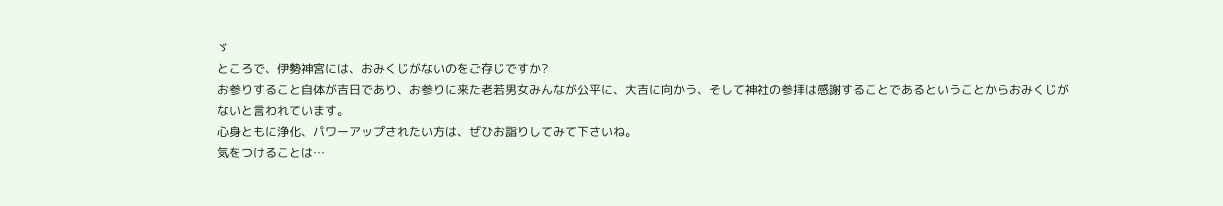ゞ
ところで、伊勢神宮には、おみくじがないのをご存じですか?
お参りすること自体が吉日であり、お参りに来た老若男女みんなが公平に、大吉に向かう、そして神社の参拝は感謝することであるということからおみくじがないと言われています。
心身ともに浄化、パワーアップされたい方は、ぜひお詣りしてみて下さいね。
気をつけることは…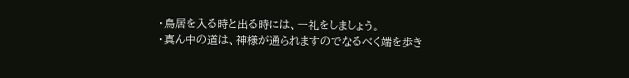・鳥居を入る時と出る時には、一礼をしましょう。
・真ん中の道は、神様が通られますのでなるべく端を歩き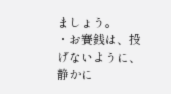ましょう。
・お賽銭は、投げないように、静かに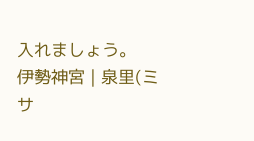入れましょう。
伊勢神宮 | 泉里(ミサ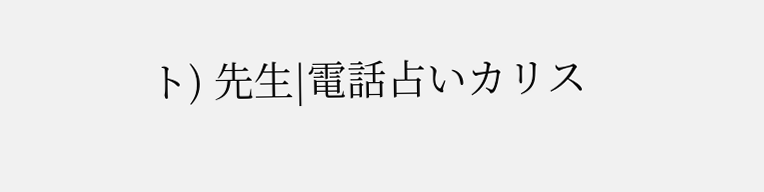ト) 先生|電話占いカリス